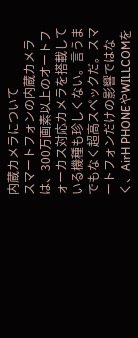内蔵カメラについて
スマートフォンの内蔵カメラは、300万画素以上のオートフォーカス対応カメラを搭載している機種も珍しくない。言うまでもなく超高スペックだ。スマートフォンだけの影響ではなく、AirH PHONEやWILLCOMを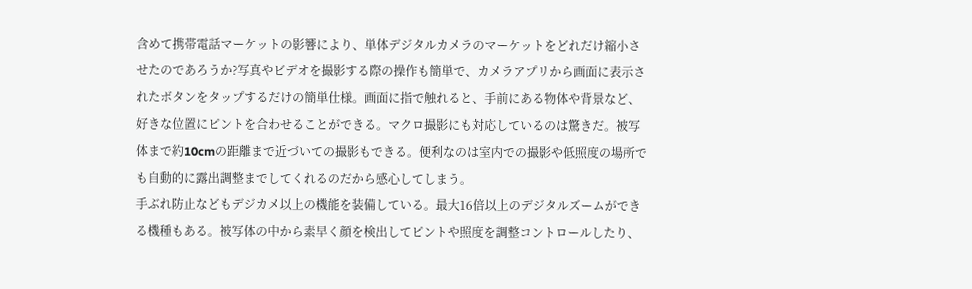含めて携帯電話マーケットの影響により、単体デジタルカメラのマーケットをどれだけ縮小させたのであろうか?写真やビデオを撮影する際の操作も簡単で、カメラアプリから画面に表示されたボタンをタップするだけの簡単仕様。画面に指で触れると、手前にある物体や背景など、好きな位置にピントを合わせることができる。マクロ撮影にも対応しているのは驚きだ。被写体まで約10cmの距離まで近づいての撮影もできる。便利なのは室内での撮影や低照度の場所でも自動的に露出調整までしてくれるのだから感心してしまう。
手ぶれ防止などもデジカメ以上の機能を装備している。最大16倍以上のデジタルズームができる機種もある。被写体の中から素早く顔を検出してピントや照度を調整コントロールしたり、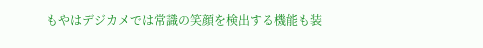もやはデジカメでは常識の笑顔を検出する機能も装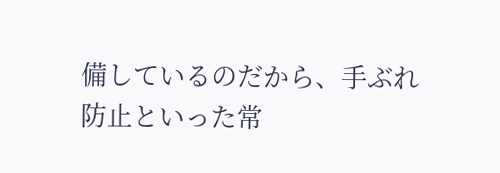備しているのだから、手ぶれ防止といった常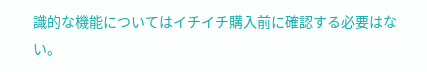識的な機能についてはイチイチ購入前に確認する必要はない。